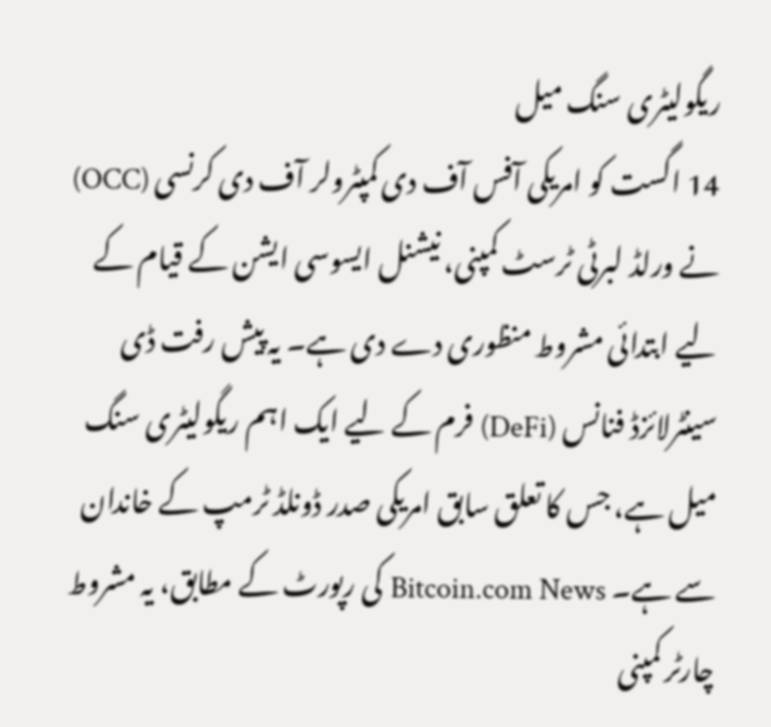ریگولیٹری سنگ میل
14 اگست کو امریکی آفس آف دی کمپٹرولر آف دی کرنسی (OCC) نے ورلڈ لبرٹی ٹرسٹ کمپنی، نیشنل ایسوسی ایشن کے قیام کے لیے ابتدائی مشروط منظوری دے دی ہے۔ یہ پیش رفت ڈی سینٹرلائزڈ فنانس (DeFi) فرم کے لیے ایک اہم ریگولیٹری سنگ میل ہے، جس کا تعلق سابق امریکی صدر ڈونلڈ ٹرمپ کے خاندان سے ہے۔ Bitcoin.com News کی رپورٹ کے مطابق، یہ مشروط چارٹر کمپنی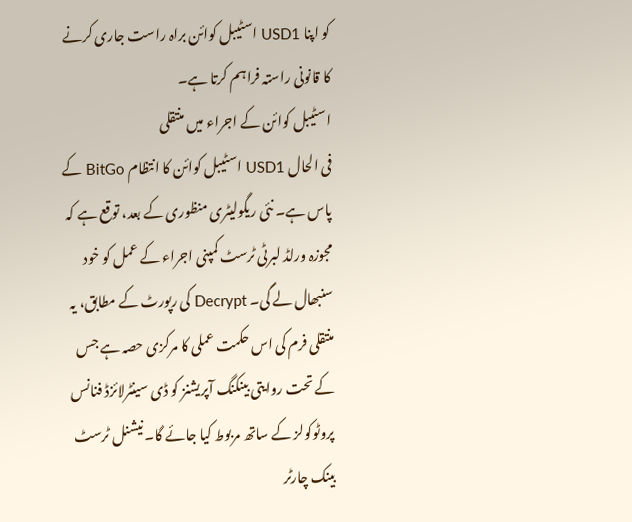کو اپنا USD1 اسٹیبل کوائن براہ راست جاری کرنے کا قانونی راستہ فراہم کرتا ہے۔
اسٹیبل کوائن کے اجراء میں منتقلی
فی الحال USD1 اسٹیبل کوائن کا انتظام BitGo کے پاس ہے۔ نئی ریگولیٹری منظوری کے بعد، توقع ہے کہ مجوزہ ورلڈ لبرٹی ٹرسٹ کمپنی اجراء کے عمل کو خود سنبھال لے گی۔ Decrypt کی رپورٹ کے مطابق، یہ منتقلی فرم کی اس حکمت عملی کا مرکزی حصہ ہے جس کے تحت روایتی بینکنگ آپریشنز کو ڈی سینٹرلائزڈ فنانس پروٹوکولز کے ساتھ مربوط کیا جائے گا۔ نیشنل ٹرسٹ بینک چارٹر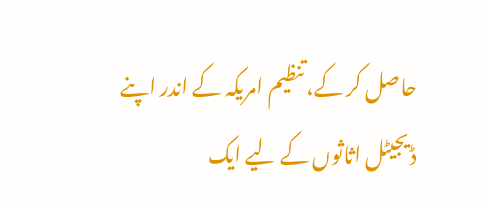حاصل کر کے، تنظیم امریکہ کے اندر اپنے ڈیجیٹل اثاثوں کے لیے ایک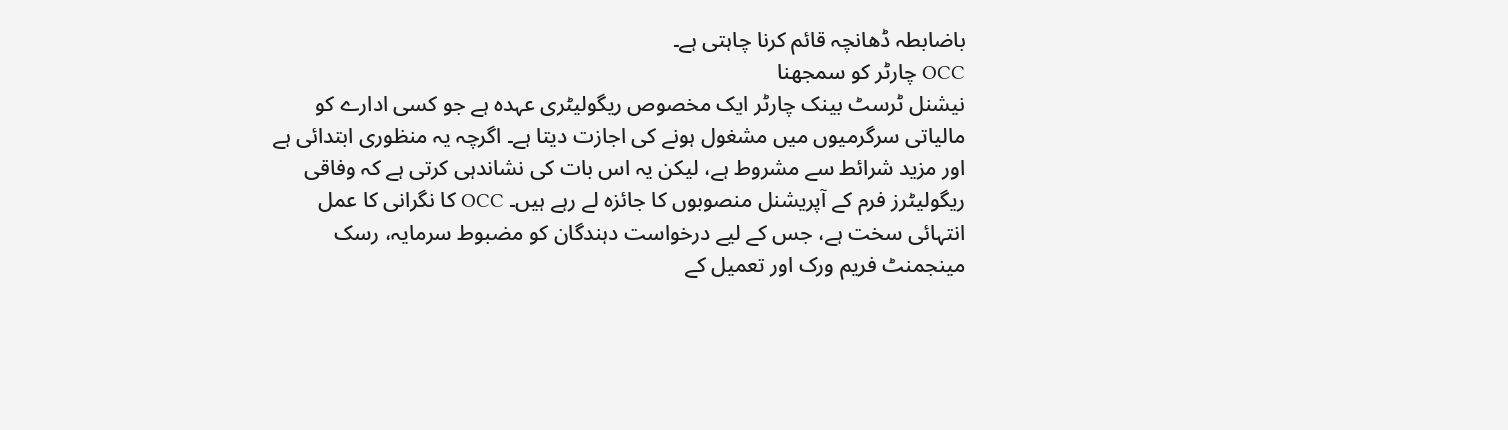باضابطہ ڈھانچہ قائم کرنا چاہتی ہے۔
OCC چارٹر کو سمجھنا
نیشنل ٹرسٹ بینک چارٹر ایک مخصوص ریگولیٹری عہدہ ہے جو کسی ادارے کو مالیاتی سرگرمیوں میں مشغول ہونے کی اجازت دیتا ہے۔ اگرچہ یہ منظوری ابتدائی ہے اور مزید شرائط سے مشروط ہے، لیکن یہ اس بات کی نشاندہی کرتی ہے کہ وفاقی ریگولیٹرز فرم کے آپریشنل منصوبوں کا جائزہ لے رہے ہیں۔ OCC کا نگرانی کا عمل انتہائی سخت ہے، جس کے لیے درخواست دہندگان کو مضبوط سرمایہ، رسک مینجمنٹ فریم ورک اور تعمیل کے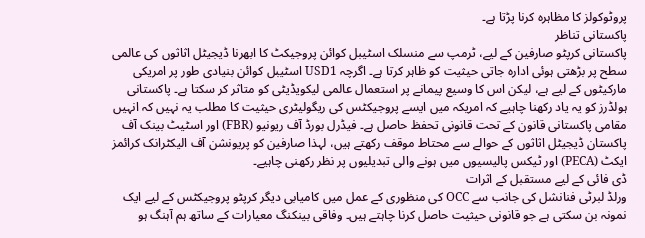پروٹوکولز کا مظاہرہ کرنا پڑتا ہے۔
پاکستانی تناظر
پاکستانی کرپٹو صارفین کے لیے، ٹرمپ سے منسلک اسٹیبل کوائن پروجیکٹ کا ابھرنا ڈیجیٹل اثاثوں کی عالمی سطح پر بڑھتی ہوئی ادارہ جاتی حیثیت کو ظاہر کرتا ہے۔ اگرچہ USD1 اسٹیبل کوائن بنیادی طور پر امریکی مارکیٹوں کے لیے ہے، لیکن اس کا وسیع پیمانے پر استعمال عالمی لیکویڈیٹی کو متاثر کر سکتا ہے۔ پاکستانی ہولڈرز کو یہ یاد رکھنا چاہیے کہ امریکہ میں ایسے پروجیکٹس کی ریگولیٹری حیثیت کا مطلب یہ نہیں کہ انہیں مقامی پاکستانی قانون کے تحت قانونی تحفظ حاصل ہے۔ فیڈرل بورڈ آف ریونیو (FBR) اور اسٹیٹ بینک آف پاکستان ڈیجیٹل اثاثوں کے حوالے سے محتاط موقف رکھتے ہیں، لہذا صارفین کو پریونشن آف الیکٹرانک کرائمز ایکٹ (PECA) اور ٹیکس پالیسیوں میں ہونے والی تبدیلیوں پر نظر رکھنی چاہیے۔
ڈی فائی کے لیے مستقبل کے اثرات
ورلڈ لبرٹی فنانشل کی جانب سے OCC کی منظوری کے عمل میں کامیابی دیگر کرپٹو پروجیکٹس کے لیے ایک نمونہ بن سکتی ہے جو قانونی حیثیت حاصل کرنا چاہتے ہیں۔ وفاقی بینکنگ معیارات کے ساتھ ہم آہنگ ہو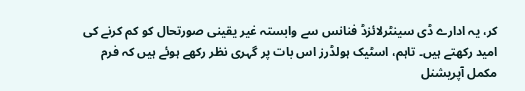کر، یہ ادارے ڈی سینٹرلائزڈ فنانس سے وابستہ غیر یقینی صورتحال کو کم کرنے کی امید رکھتے ہیں۔ تاہم، اسٹیک ہولڈرز اس بات پر گہری نظر رکھے ہوئے ہیں کہ فرم مکمل آپریشنل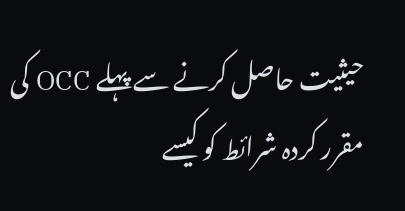حیثیت حاصل کرنے سے پہلے OCC کی مقرر کردہ شرائط کو کیسے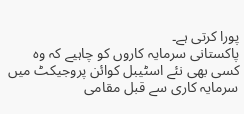پورا کرتی ہے۔
پاکستانی سرمایہ کاروں کو چاہیے کہ وہ کسی بھی نئے اسٹیبل کوائن پروجیکٹ میں سرمایہ کاری سے قبل مقامی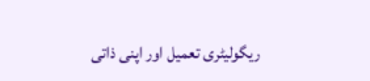ریگولیٹری تعمیل اور اپنی ذاتی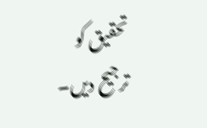تحقیق کو ترجیح دیں۔